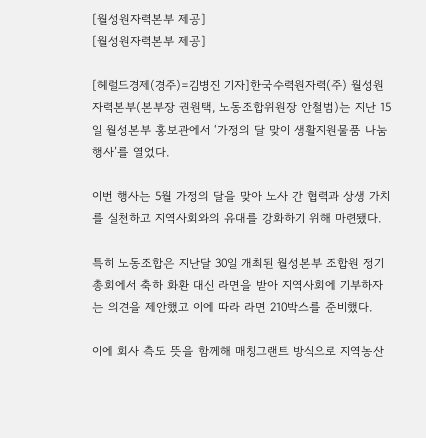[월성원자력본부 제공]
[월성원자력본부 제공]

[헤럴드경제(경주)=김병진 기자]한국수력원자력(주) 월성원자력본부(본부장 권원택, 노동조합위원장 안철범)는 지난 15일 월성본부 홍보관에서 ‘가정의 달 맞이 생활지원물품 나눔 행사’를 열었다.

이번 행사는 5월 가정의 달을 맞아 노사 간 협력과 상생 가치를 실천하고 지역사회와의 유대를 강화하기 위해 마련됐다.

특히 노동조합은 지난달 30일 개최된 월성본부 조합원 정기총회에서 축하 화환 대신 라면을 받아 지역사회에 기부하자는 의견을 제안했고 이에 따라 라면 210박스를 준비했다.

이에 회사 측도 뜻을 함께해 매칭그랜트 방식으로 지역농산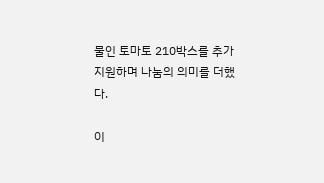물인 토마토 210박스를 추가 지원하며 나눔의 의미를 더했다.

이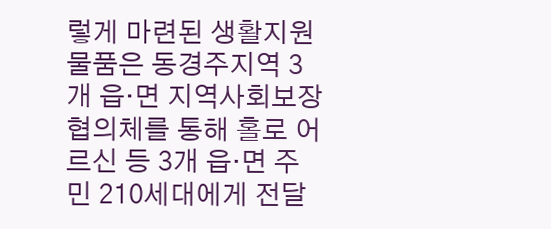렇게 마련된 생활지원물품은 동경주지역 3개 읍‧면 지역사회보장협의체를 통해 홀로 어르신 등 3개 읍‧면 주민 210세대에게 전달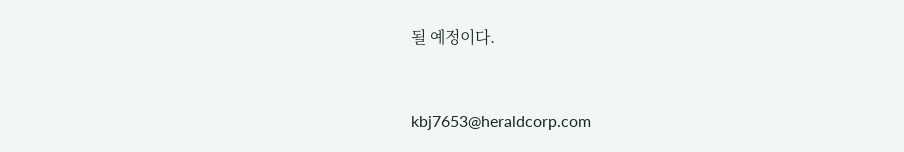될 예정이다.


kbj7653@heraldcorp.com